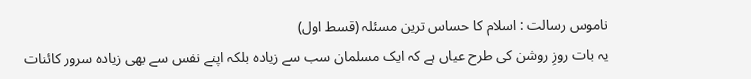ناموس رسالت : اسلام کا حساس ترین مسئلہ (قسط اول)
یہ بات روزِ روشن کی طرح عیاں ہے کہ ایک مسلمان سب سے زیادہ بلکہ اپنے نفس سے بھی زیادہ سرور کائنات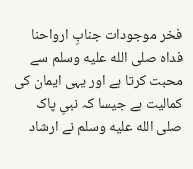فخر موجودات جنابِ ارواحنا فداہ صلى الله عليه وسلم سے محبت کرتا ہے اور یہی ایمان کی کمالیت ہے جیسا کہ نبیِ پاک صلى الله عليه وسلم نے ارشاد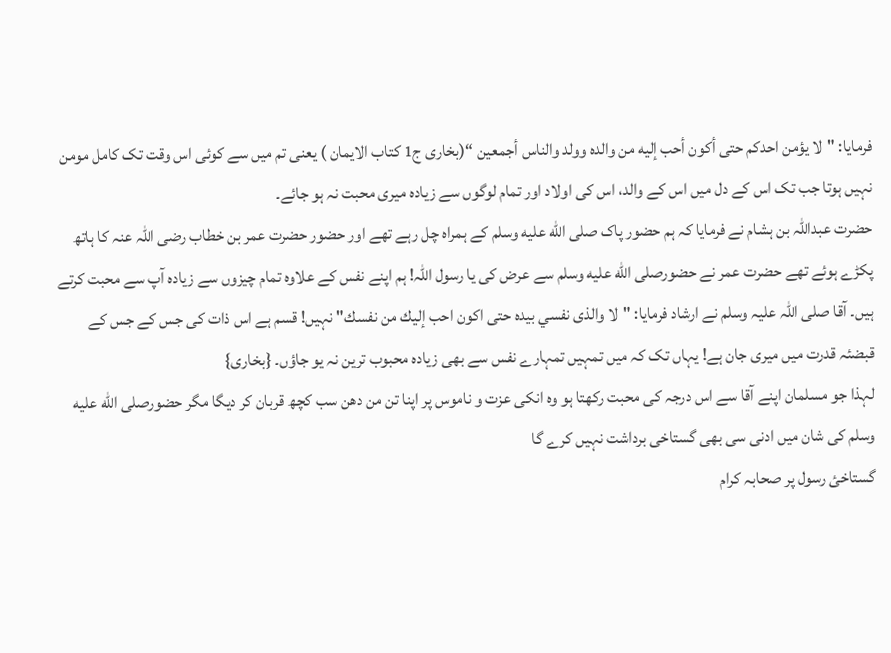فرمایا: "لا یؤمن احدكم حتى أكون أحب إليه من والده وولد والناس أجمعين “(بخاری ج1 کتاب الایمان ) يعنی تم میں سے کوئی اس وقت تک کامل مومن نہیں ہوتا جب تک اس کے دل میں اس کے والد، اس کی اولاد اور تمام لوگوں سے زیادہ میری محبت نہ ہو جائے۔
حضرت عبداللہ بن ہشام نے فرمایا کہ ہم حضور پاک صلى الله عليه وسلم کے ہمراہ چل رہے تھے اور حضور حضرت عمر بن خطاب رضی اللہ عنہ کا ہاتھ پکڑے ہوئے تھے حضرت عمر نے حضورصلى الله عليه وسلم سے عرض کی یا رسول اللہ! ہم اپنے نفس کے علاوہ تمام چیزوں سے زیادہ آپ سے محبت کرتے ہیں۔ آقا صلی اللہ علیہ وسلم نے ارشاد فرمایا: "لا والذى نفسي بيده حتى اكون احب إليك من نفسك" نہیں! قسم ہے اس ذات کی جس کے جس کے قبضئہ قدرت میں میری جان ہے! یہاں تک کہ میں تمہیں تمہارے نفس سے بھی زیادہ محبوب ترین نہ یو جاؤں۔ {بخاری}
لہذا جو مسلمان اپنے آقا سے اس درجہ کی محبت رکھتا ہو وہ انکی عزت و ناموس پر اپنا تن من دھن سب کچھ قربان کر دیگا مگر حضورصلى الله عليه وسلم کی شان میں ادنی سی بھی گستاخی برداشت نہیں کرے گا
گستاخئ رسول پر صحابہ کرام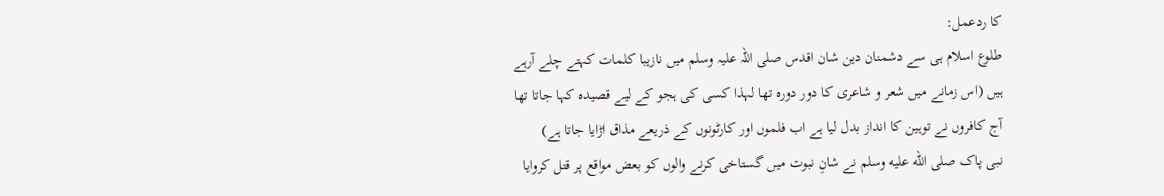کا ردعمل:
طلوع اسلام ہی سے دشمنان دین شان اقدس صلی اللہ علیہ وسلم میں نازیبا کلمات کہتے چلے آرہے ہیں (اس زمانے میں شعر و شاعری کا دور دورہ تھا لہذا کسی کی ہجو کے لیے قصیدہ کہا جاتا تھا آج کافروں نے توہین کا انداز بدل لیا ہے اب فلموں اور کارٹونوں کے ذریعے مذاق اڑایا جاتا ہے)
نبی پاک صلى الله عليه وسلم نے شانِ نبوت میں گستاخی کرنے والوں کو بعض مواقع پر قتل کروایا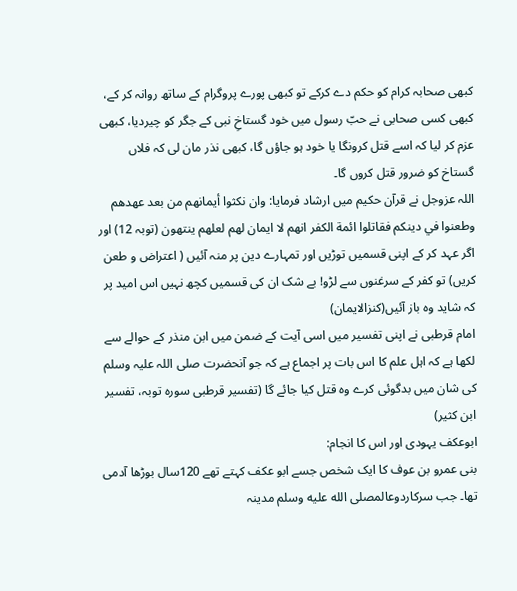کبھی صحابہ کرام کو حکم دے کرکے تو کبھی پورے پروگرام کے ساتھ روانہ کر کے، کبھی کسی صحابی نے حبّ رسول میں خود گستاخِ نبی کے جگر کو چیردیا، کبھی عزم کر لیا کہ اسے قتل کرونگا یا خود ہو جاؤں گا، کبھی نذر مان لی کہ فلاں گستاخ کو ضرور قتل کروں گا۔
اللہ عزوجل نے قرآن حکیم میں ارشاد فرمایا: وان نكثوا أيمانهم من بعد عهدهم وطعنوا في دينكم فقاتلوا ائمة الكفر انهم لا ايمان لهم لعلهم ينتهون (توبہ 12) اور اگر عہد کر کے اپنی قسمیں توڑیں اور تمہارے دین پر منہ آئیں ( اعتراض و طعن کریں) تو کفر کے سرغنوں سے لڑو! بے شک ان کی قسمیں کچھ نہیں اس امید پر کہ شاید وہ باز آئیں(کنزالایمان)
امام قرطبی نے اپنی تفسیر میں اسی آیت کے ضمن میں ابن منذر کے حوالے سے لکھا ہے کہ اہل علم کا اس بات پر اجماع ہے کہ جو آنحضرت صلی اللہ علیہ وسلم کی شان میں بدگوئی کرے وہ قتل کیا جائے گا (تفسیر قرطبی سورہ توبہ، تفسیر ابن کثیر)
ابوعکف یہودی اور اس کا انجام:
بنی عمرو بن عوف کا ایک شخص جسے ابو عکف کہتے تھے 120سال بوڑھا آدمی تھا۔ جب سرکاردوعالمصلى الله عليه وسلم مدینہ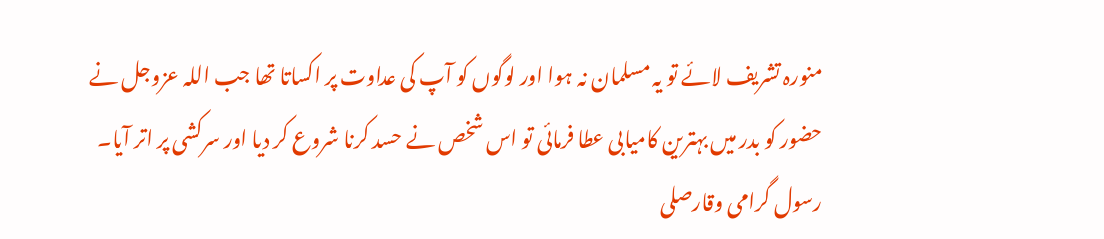منورہ تشریف لائے تو یہ مسلمان نہ ہوا اور لوگوں کو آپ کی عداوت پر اکساتا تھا جب اللہ عزوجل نے حضور کو بدر میں بہترین کامیابی عطا فرمائی تو اس شخص نے حسد کرنا شروع کر دیا اور سرکشی پر اتر آیا۔
رسول گرامی وقارصلی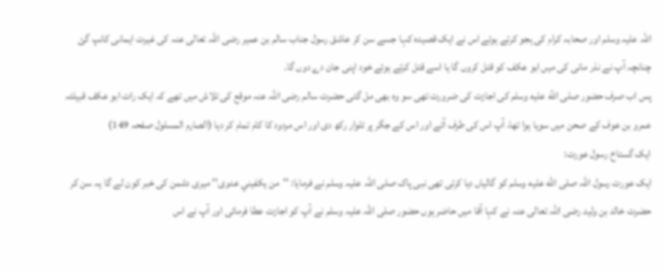اللہ علیہ وسلم اور صحابہ کرام کی ہجو کرتے ہوئے اس نے ایک قصیدہ کہا جسے سن کر عاشق رسول جناب سالم بن عمیر رضی اللہ تعالی عنہ کی غیرت ایمانی کانپ گئ چنانچہ آپ نے نذر مانی کی میں ابو عکف کو قتل کروں گا یا اسے قتل کرتے ہوئے خود اپنی جان دے دوں گا۔
پس اب صرف حضور صلى الله عليه وسلم کی اجازت کی ضرورت تھی سو وہ بھی مل گئی حضرت سالم رضی اللہ عنہ موقع کی تلاش میں تھے کہ ایک رات ابو عکف قبیلئہ عمرو بن عوف کے صحن میں سویا ہوا تھا، آپ اس کی طرف آئے اور اس کے جگر پر تلوار رکھ دی اور اس مردود کا کام تمام کر دیا (الصارم المسلول صفحہ 149)
ایک گستاخ رسول عورت:
ایک عورت رسول اللہ صلى الله عليه وسلم کو گالیاں دیا کرتی تھی نبی پاک صلی اللہ علیہ وسلم نے فرمایا: ''من يكفيني عدوى'' میری دشمن کی خبر کون لے گا یہ سن کر حضرت خالد بن ولید رضی اللہ تعالی عنہ نے کہا آقا میں حاضر ہوں حضور صلی اللہ علیہ وسلم نے آپ کو اجازت عطا فرمائی اور آپ نے اس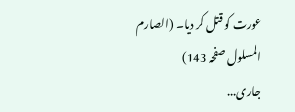عورت کو قتل کر دیا۔ (الصارم المسلول صفحہ 143)
جاری...